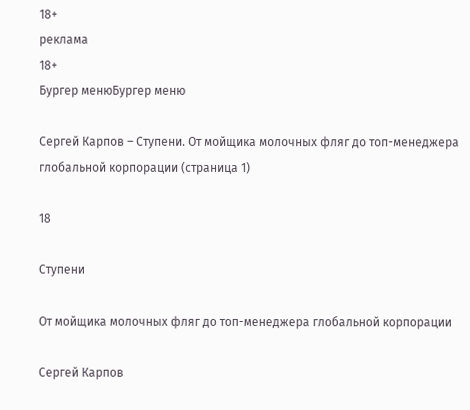18+
реклама
18+
Бургер менюБургер меню

Сергей Карпов – Ступени. От мойщика молочных фляг до топ-менеджера глобальной корпорации (страница 1)

18

Ступени

От мойщика молочных фляг до топ-менеджера глобальной корпорации

Сергей Карпов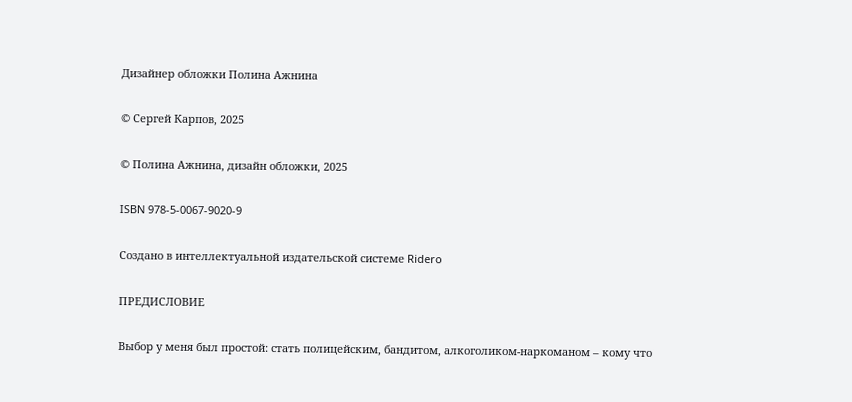Дизайнер обложки Полина Ажнина

© Сергей Карпов, 2025

© Полина Ажнина, дизайн обложки, 2025

ISBN 978-5-0067-9020-9

Создано в интеллектуальной издательской системе Ridero

ПРЕДИСЛОВИЕ

Выбор у меня был простой: стать полицейским, бандитом, алкоголиком-наркоманом – кому что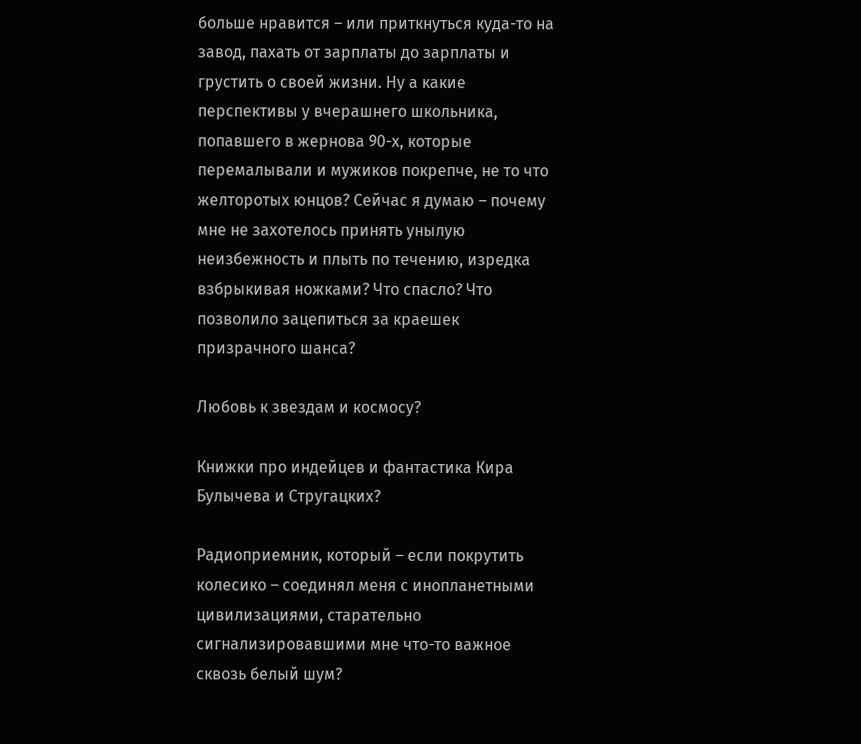больше нравится – или приткнуться куда-то на завод, пахать от зарплаты до зарплаты и грустить о своей жизни. Ну а какие перспективы у вчерашнего школьника, попавшего в жернова 90-х, которые перемалывали и мужиков покрепче, не то что желторотых юнцов? Сейчас я думаю – почему мне не захотелось принять унылую неизбежность и плыть по течению, изредка взбрыкивая ножками? Что спасло? Что позволило зацепиться за краешек призрачного шанса?

Любовь к звездам и космосу?

Книжки про индейцев и фантастика Кира Булычева и Стругацких?

Радиоприемник, который – если покрутить колесико – соединял меня с инопланетными цивилизациями, старательно сигнализировавшими мне что-то важное сквозь белый шум?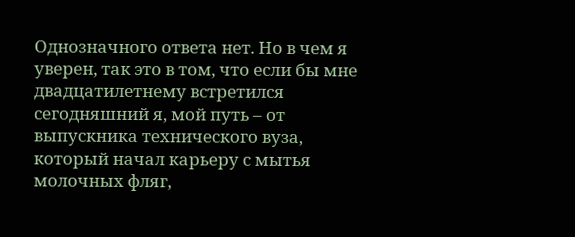Однозначного ответа нет. Но в чем я уверен, так это в том, что если бы мне двадцатилетнему встретился сегодняшний я, мой путь – от выпускника технического вуза, который начал карьеру с мытья молочных фляг,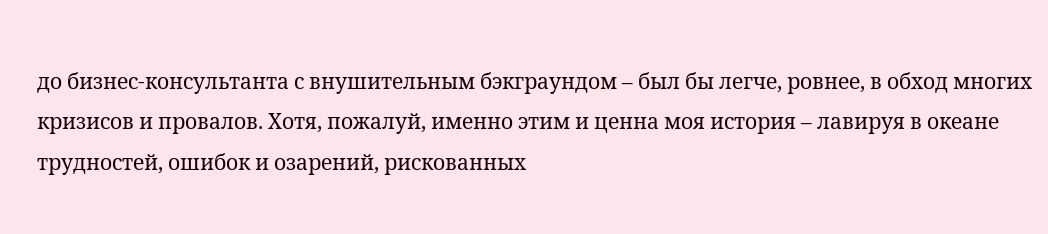до бизнес-консультанта с внушительным бэкграундом – был бы легче, ровнее, в обход многих кризисов и провалов. Хотя, пожалуй, именно этим и ценна моя история – лавируя в океане трудностей, ошибок и озарений, рискованных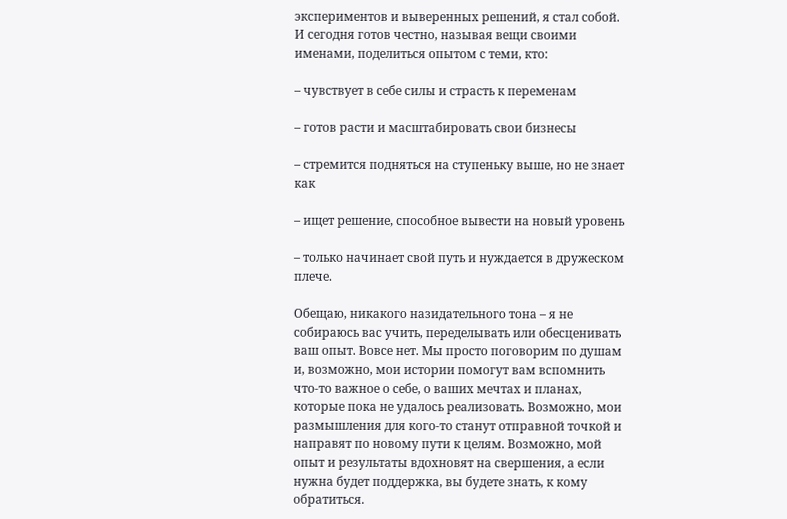экспериментов и выверенных решений, я стал собой. И сегодня готов честно, называя вещи своими именами, поделиться опытом с теми, кто:

– чувствует в себе силы и страсть к переменам

– готов расти и масштабировать свои бизнесы

– стремится подняться на ступеньку выше, но не знает как

– ищет решение, способное вывести на новый уровень

– только начинает свой путь и нуждается в дружеском плече.

Обещаю, никакого назидательного тона – я не собираюсь вас учить, переделывать или обесценивать ваш опыт. Вовсе нет. Мы просто поговорим по душам и, возможно, мои истории помогут вам вспомнить что-то важное о себе, о ваших мечтах и планах, которые пока не удалось реализовать. Возможно, мои размышления для кого-то станут отправной точкой и направят по новому пути к целям. Возможно, мой опыт и результаты вдохновят на свершения, а если нужна будет поддержка, вы будете знать, к кому обратиться.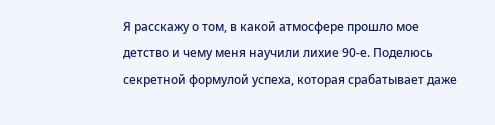Я расскажу о том, в какой атмосфере прошло мое детство и чему меня научили лихие 90-е. Поделюсь секретной формулой успеха, которая срабатывает даже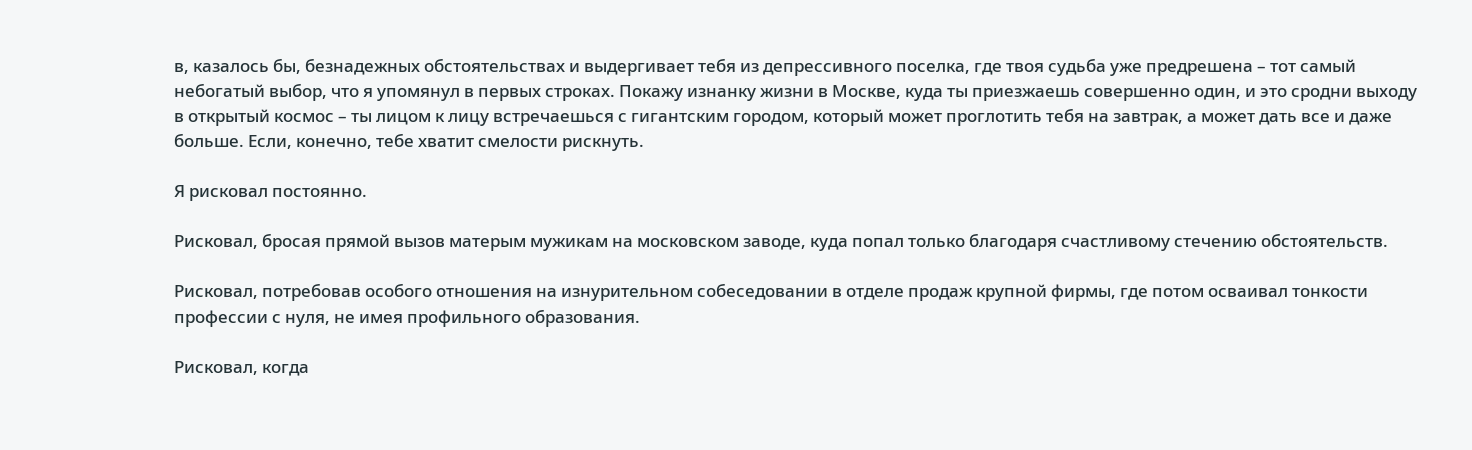в, казалось бы, безнадежных обстоятельствах и выдергивает тебя из депрессивного поселка, где твоя судьба уже предрешена – тот самый небогатый выбор, что я упомянул в первых строках. Покажу изнанку жизни в Москве, куда ты приезжаешь совершенно один, и это сродни выходу в открытый космос – ты лицом к лицу встречаешься с гигантским городом, который может проглотить тебя на завтрак, а может дать все и даже больше. Если, конечно, тебе хватит смелости рискнуть.

Я рисковал постоянно.

Рисковал, бросая прямой вызов матерым мужикам на московском заводе, куда попал только благодаря счастливому стечению обстоятельств.

Рисковал, потребовав особого отношения на изнурительном собеседовании в отделе продаж крупной фирмы, где потом осваивал тонкости профессии с нуля, не имея профильного образования.

Рисковал, когда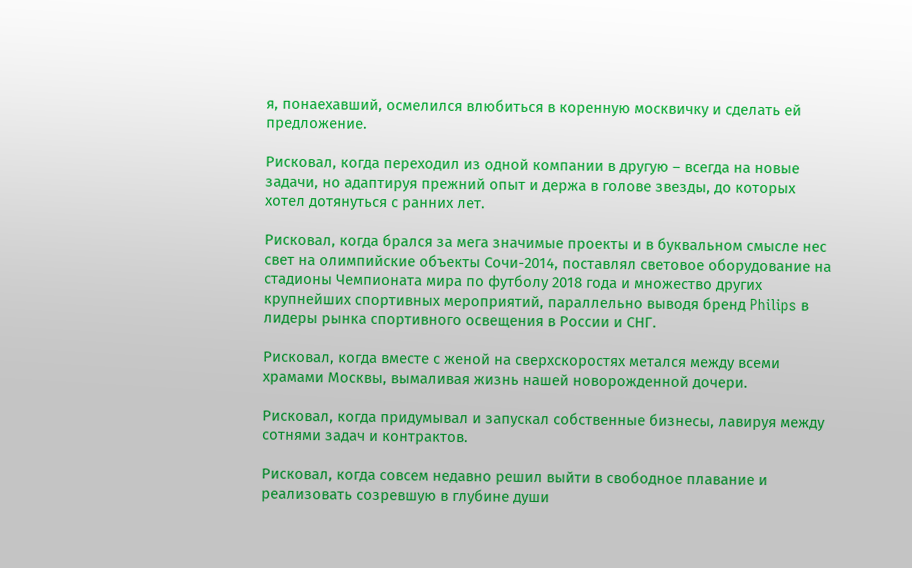я, понаехавший, осмелился влюбиться в коренную москвичку и сделать ей предложение.

Рисковал, когда переходил из одной компании в другую – всегда на новые задачи, но адаптируя прежний опыт и держа в голове звезды, до которых хотел дотянуться с ранних лет.

Рисковал, когда брался за мега значимые проекты и в буквальном смысле нес свет на олимпийские объекты Сочи-2014, поставлял световое оборудование на стадионы Чемпионата мира по футболу 2018 года и множество других крупнейших спортивных мероприятий, параллельно выводя бренд Philips в лидеры рынка спортивного освещения в России и СНГ.

Рисковал, когда вместе с женой на сверхскоростях метался между всеми храмами Москвы, вымаливая жизнь нашей новорожденной дочери.

Рисковал, когда придумывал и запускал собственные бизнесы, лавируя между сотнями задач и контрактов.

Рисковал, когда совсем недавно решил выйти в свободное плавание и реализовать созревшую в глубине души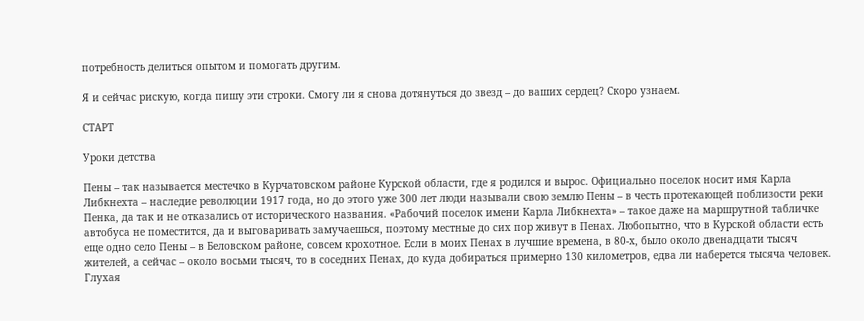потребность делиться опытом и помогать другим.

Я и сейчас рискую, когда пишу эти строки. Смогу ли я снова дотянуться до звезд – до ваших сердец? Скоро узнаем.

СТАРТ

Уроки детства

Пены – так называется местечко в Курчатовском районе Курской области, где я родился и вырос. Официально поселок носит имя Карла Либкнехта – наследие революции 1917 года, но до этого уже 300 лет люди называли свою землю Пены – в честь протекающей поблизости реки Пенка, да так и не отказались от исторического названия. «Рабочий поселок имени Карла Либкнехта» – такое даже на маршрутной табличке автобуса не поместится, да и выговаривать замучаешься, поэтому местные до сих пор живут в Пенах. Любопытно, что в Курской области есть еще одно село Пены – в Беловском районе, совсем крохотное. Если в моих Пенах в лучшие времена, в 80-х, было около двенадцати тысяч жителей, а сейчас – около восьми тысяч, то в соседних Пенах, до куда добираться примерно 130 километров, едва ли наберется тысяча человек. Глухая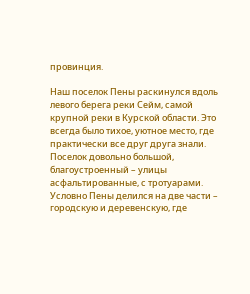провинция.

Наш поселок Пены раскинулся вдоль левого берега реки Сейм, самой крупной реки в Курской области. Это всегда было тихое, уютное место, где практически все друг друга знали. Поселок довольно большой, благоустроенный – улицы асфальтированные, с тротуарами. Условно Пены делился на две части – городскую и деревенскую, где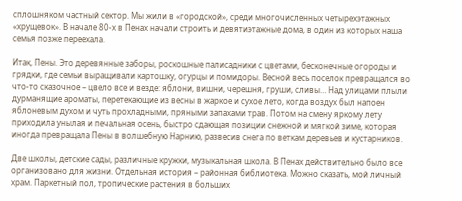сплошняком частный сектор. Мы жили в «городской», среди многочисленных четырехэтажных «хрущевок». В начале 80-х в Пенах начали строить и девятиэтажные дома, в один из которых наша семья позже переехала.

Итак, Пены. Это деревянные заборы, роскошные палисадники с цветами, бесконечные огороды и грядки, где семьи выращивали картошку, огурцы и помидоры. Весной весь поселок превращался во что-то сказочное – цвело все и везде: яблони, вишни, черешня, груши, сливы… Над улицами плыли дурманящие ароматы, перетекающие из весны в жаркое и сухое лето, когда воздух был напоен яблоневым духом и чуть прохладными, пряными запахами трав. Потом на смену яркому лету приходила унылая и печальная осень, быстро сдающая позиции снежной и мягкой зиме, которая иногда превращала Пены в волшебную Нарнию, развесив снега по веткам деревьев и кустарников.

Две школы, детские сады, различные кружки, музыкальная школа. В Пенах действительно было все организовано для жизни. Отдельная история – районная библиотека. Можно сказать, мой личный храм. Паркетный пол, тропические растения в больших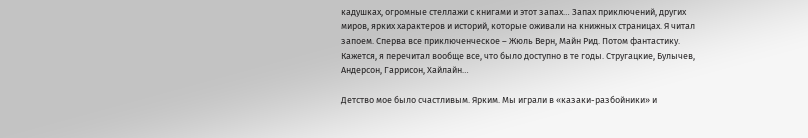кадушках, огромные стеллажи с книгами и этот запах… Запах приключений, других миров, ярких характеров и историй, которые оживали на книжных страницах. Я читал запоем. Сперва все приключенческое – Жюль Верн, Майн Рид. Потом фантастику. Кажется, я перечитал вообще все, что было доступно в те годы. Стругацкие, Булычев, Андерсон, Гаррисон, Хайлайн…

Детство мое было счастливым. Ярким. Мы играли в «казаки-разбойники» и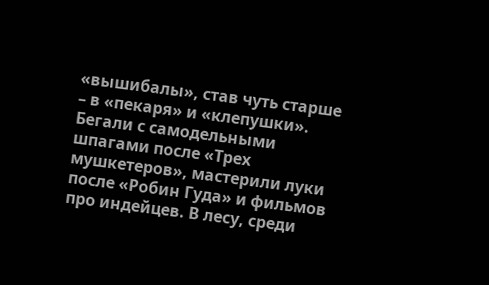«вышибалы», став чуть старше – в «пекаря» и «клепушки». Бегали с самодельными шпагами после «Трех мушкетеров», мастерили луки после «Робин Гуда» и фильмов про индейцев. В лесу, среди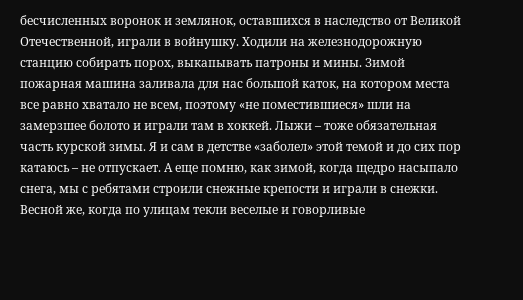бесчисленных воронок и землянок, оставшихся в наследство от Великой Отечественной, играли в войнушку. Ходили на железнодорожную станцию собирать порох, выкапывать патроны и мины. Зимой пожарная машина заливала для нас большой каток, на котором места все равно хватало не всем, поэтому «не поместившиеся» шли на замерзшее болото и играли там в хоккей. Лыжи – тоже обязательная часть курской зимы. Я и сам в детстве «заболел» этой темой и до сих пор катаюсь – не отпускает. А еще помню, как зимой, когда щедро насыпало снега, мы с ребятами строили снежные крепости и играли в снежки. Весной же, когда по улицам текли веселые и говорливые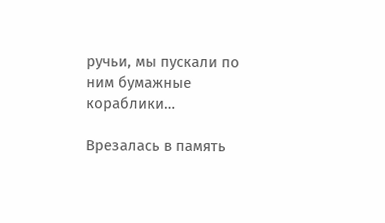ручьи, мы пускали по ним бумажные кораблики…

Врезалась в память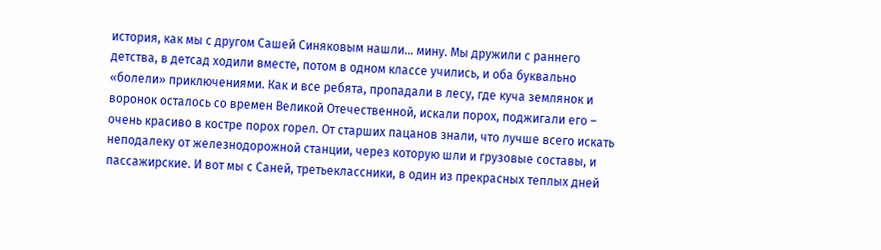история, как мы с другом Сашей Синяковым нашли… мину. Мы дружили с раннего детства, в детсад ходили вместе, потом в одном классе учились, и оба буквально «болели» приключениями. Как и все ребята, пропадали в лесу, где куча землянок и воронок осталось со времен Великой Отечественной, искали порох, поджигали его – очень красиво в костре порох горел. От старших пацанов знали, что лучше всего искать неподалеку от железнодорожной станции, через которую шли и грузовые составы, и пассажирские. И вот мы с Саней, третьеклассники, в один из прекрасных теплых дней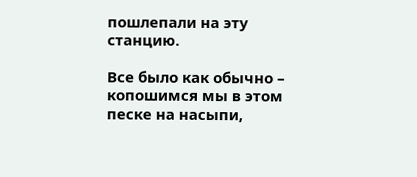пошлепали на эту станцию.

Все было как обычно – копошимся мы в этом песке на насыпи,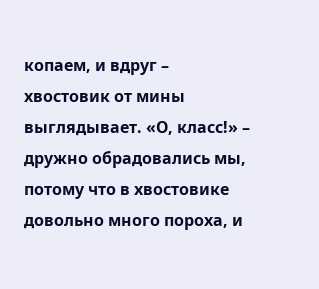копаем, и вдруг – хвостовик от мины выглядывает. «О, класс!» – дружно обрадовались мы, потому что в хвостовике довольно много пороха, и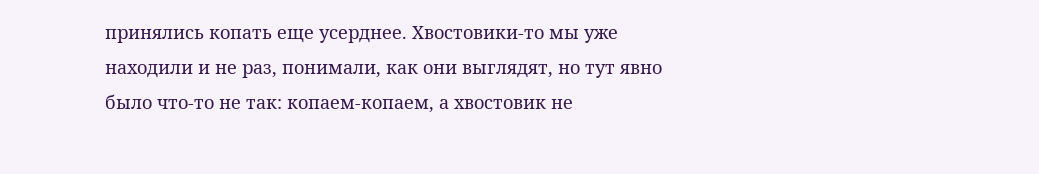принялись копать еще усерднее. Хвостовики-то мы уже находили и не раз, понимали, как они выглядят, но тут явно было что-то не так: копаем-копаем, а хвостовик не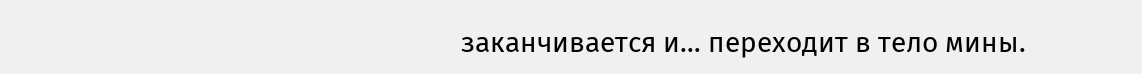заканчивается и… переходит в тело мины.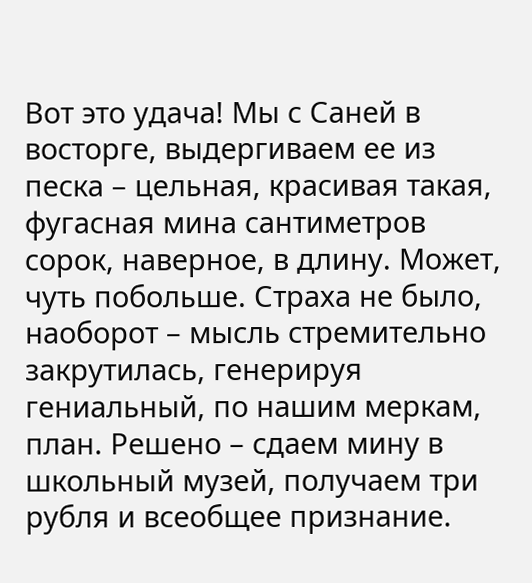Вот это удача! Мы с Саней в восторге, выдергиваем ее из песка – цельная, красивая такая, фугасная мина сантиметров сорок, наверное, в длину. Может, чуть побольше. Страха не было, наоборот – мысль стремительно закрутилась, генерируя гениальный, по нашим меркам, план. Решено – сдаем мину в школьный музей, получаем три рубля и всеобщее признание.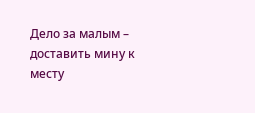Дело за малым – доставить мину к месту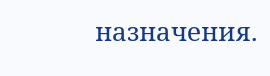назначения.